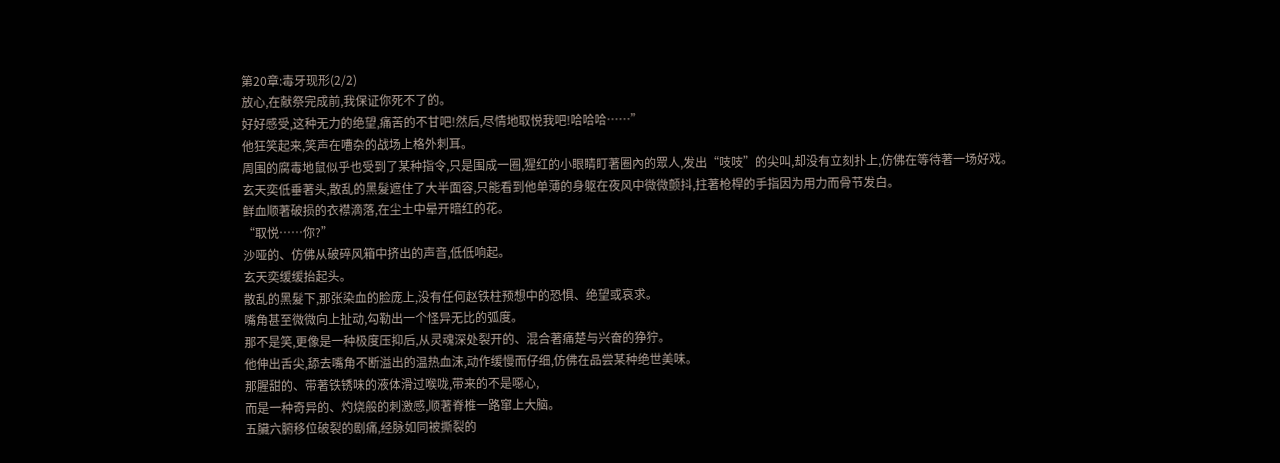第20章:毒牙现形(2/2)
放心,在献祭完成前,我保证你死不了的。
好好感受,这种无力的绝望,痛苦的不甘吧!然后,尽情地取悦我吧!哈哈哈……”
他狂笑起来,笑声在嘈杂的战场上格外刺耳。
周围的腐毒地鼠似乎也受到了某种指令,只是围成一圈,猩红的小眼睛盯著圈內的眾人,发出“吱吱”的尖叫,却没有立刻扑上,仿佛在等待著一场好戏。
玄天奕低垂著头,散乱的黑髮遮住了大半面容,只能看到他单薄的身躯在夜风中微微颤抖,拄著枪桿的手指因为用力而骨节发白。
鲜血顺著破损的衣襟滴落,在尘土中晕开暗红的花。
“取悦……你?”
沙哑的、仿佛从破碎风箱中挤出的声音,低低响起。
玄天奕缓缓抬起头。
散乱的黑髮下,那张染血的脸庞上,没有任何赵铁柱预想中的恐惧、绝望或哀求。
嘴角甚至微微向上扯动,勾勒出一个怪异无比的弧度。
那不是笑,更像是一种极度压抑后,从灵魂深处裂开的、混合著痛楚与兴奋的狰狞。
他伸出舌尖,舔去嘴角不断溢出的温热血沫,动作缓慢而仔细,仿佛在品尝某种绝世美味。
那腥甜的、带著铁锈味的液体滑过喉咙,带来的不是噁心,
而是一种奇异的、灼烧般的刺激感,顺著脊椎一路窜上大脑。
五臟六腑移位破裂的剧痛,经脉如同被撕裂的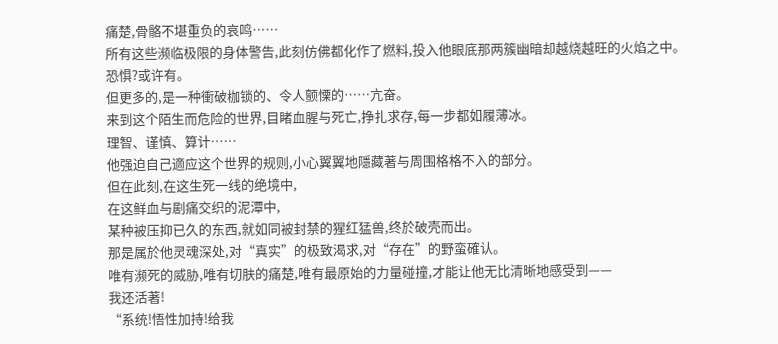痛楚,骨骼不堪重负的哀鸣……
所有这些濒临极限的身体警告,此刻仿佛都化作了燃料,投入他眼底那两簇幽暗却越烧越旺的火焰之中。
恐惧?或许有。
但更多的,是一种衝破枷锁的、令人颤慄的……亢奋。
来到这个陌生而危险的世界,目睹血腥与死亡,挣扎求存,每一步都如履薄冰。
理智、谨慎、算计……
他强迫自己適应这个世界的规则,小心翼翼地隱藏著与周围格格不入的部分。
但在此刻,在这生死一线的绝境中,
在这鲜血与剧痛交织的泥潭中,
某种被压抑已久的东西,就如同被封禁的猩红猛兽,终於破壳而出。
那是属於他灵魂深处,对“真实”的极致渴求,对“存在”的野蛮確认。
唯有濒死的威胁,唯有切肤的痛楚,唯有最原始的力量碰撞,才能让他无比清晰地感受到——
我还活著!
“系统!悟性加持!给我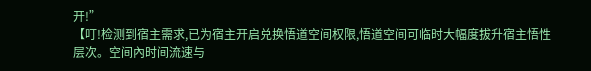开!”
【叮!检测到宿主需求,已为宿主开启兑换悟道空间权限,悟道空间可临时大幅度拔升宿主悟性层次。空间內时间流速与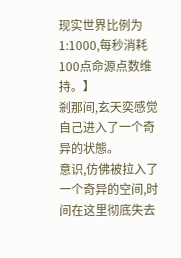现实世界比例为1:1000,每秒消耗100点命源点数维持。】
剎那间,玄天奕感觉自己进入了一个奇异的状態。
意识,仿佛被拉入了一个奇异的空间,时间在这里彻底失去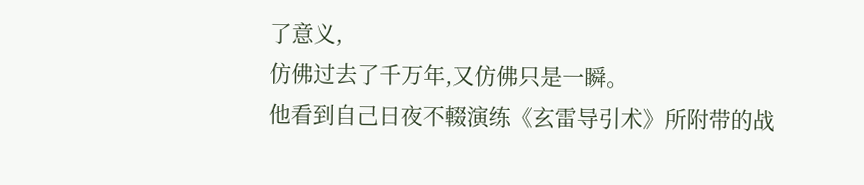了意义,
仿佛过去了千万年,又仿佛只是一瞬。
他看到自己日夜不輟演练《玄雷导引术》所附带的战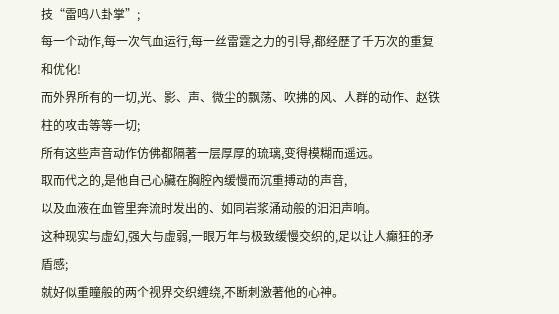技“雷鸣八卦掌”;
每一个动作,每一次气血运行,每一丝雷霆之力的引导,都经歷了千万次的重复和优化!
而外界所有的一切,光、影、声、微尘的飘荡、吹拂的风、人群的动作、赵铁柱的攻击等等一切;
所有这些声音动作仿佛都隔著一层厚厚的琉璃,变得模糊而遥远。
取而代之的,是他自己心臟在胸腔內缓慢而沉重搏动的声音,
以及血液在血管里奔流时发出的、如同岩浆涌动般的汩汩声响。
这种现实与虚幻,强大与虚弱,一眼万年与极致缓慢交织的,足以让人癲狂的矛盾感;
就好似重瞳般的两个视界交织缠绕,不断刺激著他的心神。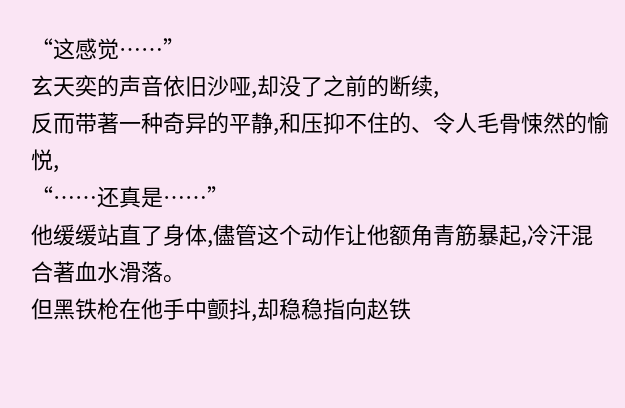“这感觉……”
玄天奕的声音依旧沙哑,却没了之前的断续,
反而带著一种奇异的平静,和压抑不住的、令人毛骨悚然的愉悦,
“……还真是……”
他缓缓站直了身体,儘管这个动作让他额角青筋暴起,冷汗混合著血水滑落。
但黑铁枪在他手中颤抖,却稳稳指向赵铁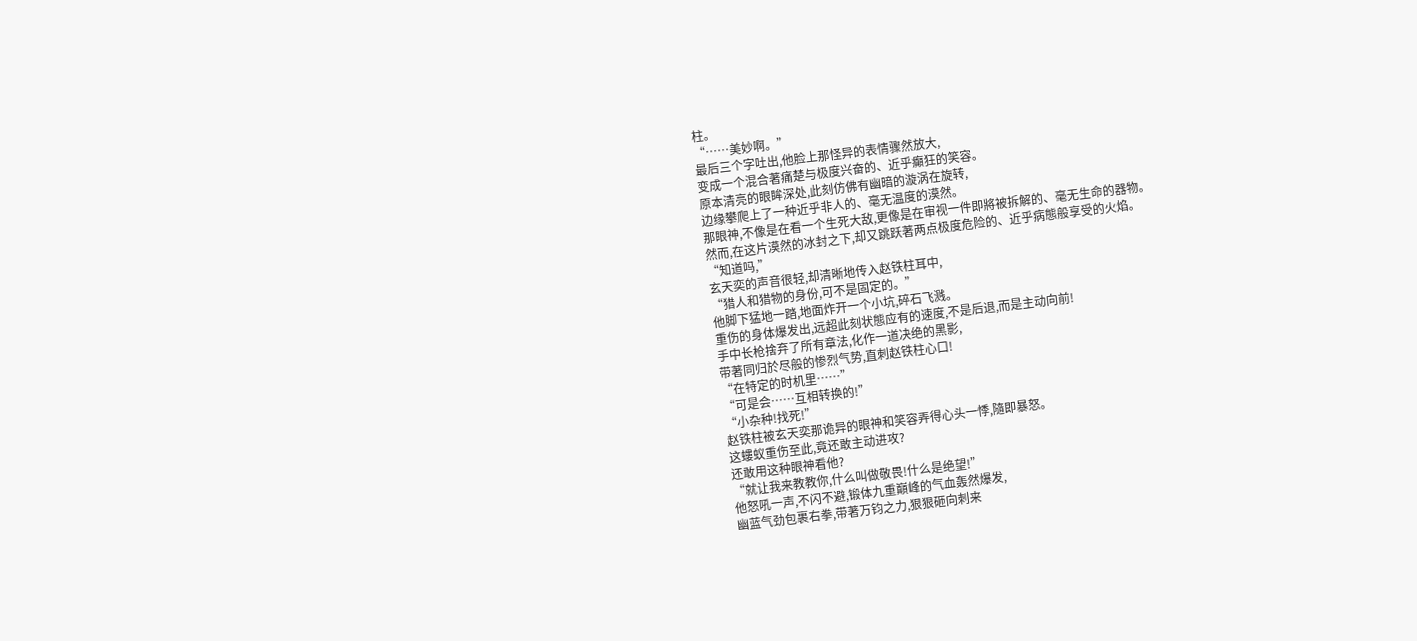柱。
“……美妙啊。”
最后三个字吐出,他脸上那怪异的表情骤然放大,
变成一个混合著痛楚与极度兴奋的、近乎癲狂的笑容。
原本清亮的眼眸深处,此刻仿佛有幽暗的漩涡在旋转,
边缘攀爬上了一种近乎非人的、毫无温度的漠然。
那眼神,不像是在看一个生死大敌,更像是在审视一件即將被拆解的、毫无生命的器物。
然而,在这片漠然的冰封之下,却又跳跃著两点极度危险的、近乎病態般享受的火焰。
“知道吗,”
玄天奕的声音很轻,却清晰地传入赵铁柱耳中,
“猎人和猎物的身份,可不是固定的。”
他脚下猛地一踏,地面炸开一个小坑,碎石飞溅。
重伤的身体爆发出,远超此刻状態应有的速度,不是后退,而是主动向前!
手中长枪捨弃了所有章法,化作一道决绝的黑影,
带著同归於尽般的惨烈气势,直刺赵铁柱心口!
“在特定的时机里……”
“可是会……互相转换的!”
“小杂种!找死!”
赵铁柱被玄天奕那诡异的眼神和笑容弄得心头一悸,隨即暴怒。
这螻蚁重伤至此,竟还敢主动进攻?
还敢用这种眼神看他?
“就让我来教教你,什么叫做敬畏!什么是绝望!”
他怒吼一声,不闪不避,锻体九重巔峰的气血轰然爆发,
幽蓝气劲包裹右拳,带著万钧之力,狠狠砸向刺来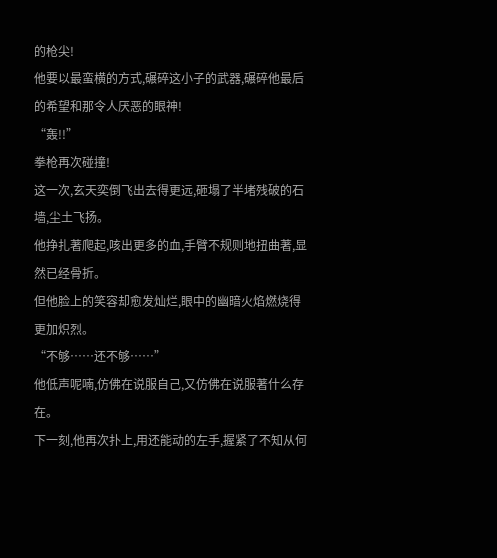的枪尖!
他要以最蛮横的方式,碾碎这小子的武器,碾碎他最后的希望和那令人厌恶的眼神!
“轰!!”
拳枪再次碰撞!
这一次,玄天奕倒飞出去得更远,砸塌了半堵残破的石墙,尘土飞扬。
他挣扎著爬起,咳出更多的血,手臂不规则地扭曲著,显然已经骨折。
但他脸上的笑容却愈发灿烂,眼中的幽暗火焰燃烧得更加炽烈。
“不够……还不够……”
他低声呢喃,仿佛在说服自己,又仿佛在说服著什么存在。
下一刻,他再次扑上,用还能动的左手,握紧了不知从何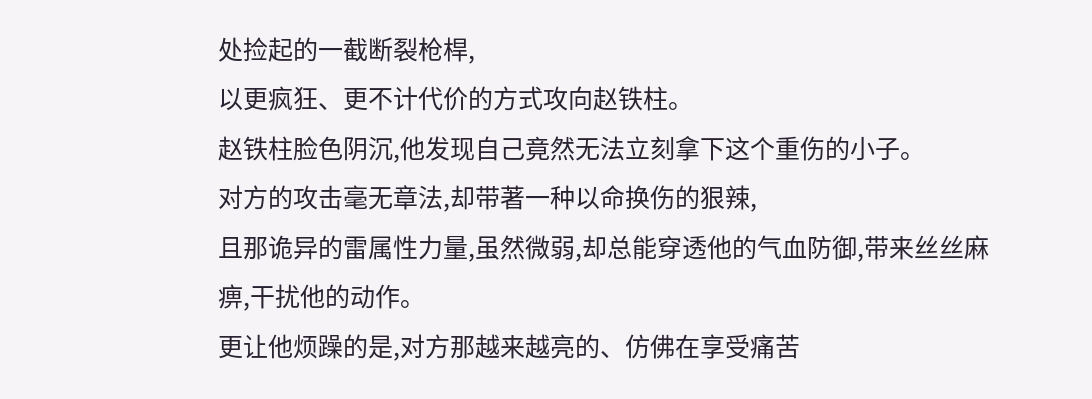处捡起的一截断裂枪桿,
以更疯狂、更不计代价的方式攻向赵铁柱。
赵铁柱脸色阴沉,他发现自己竟然无法立刻拿下这个重伤的小子。
对方的攻击毫无章法,却带著一种以命换伤的狠辣,
且那诡异的雷属性力量,虽然微弱,却总能穿透他的气血防御,带来丝丝麻痹,干扰他的动作。
更让他烦躁的是,对方那越来越亮的、仿佛在享受痛苦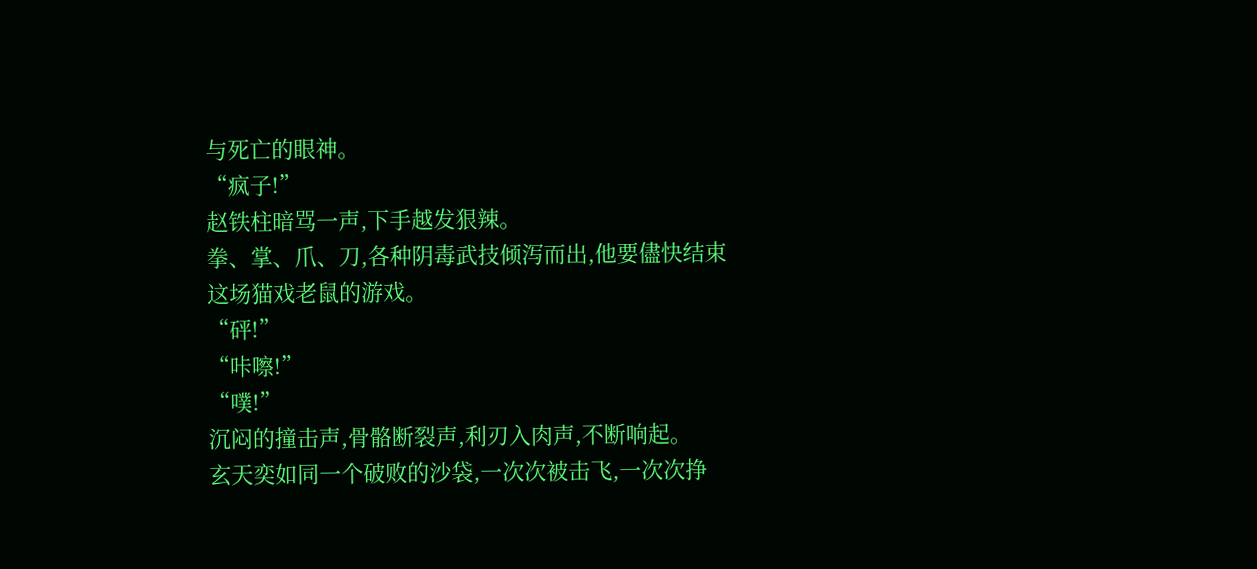与死亡的眼神。
“疯子!”
赵铁柱暗骂一声,下手越发狠辣。
拳、掌、爪、刀,各种阴毒武技倾泻而出,他要儘快结束这场猫戏老鼠的游戏。
“砰!”
“咔嚓!”
“噗!”
沉闷的撞击声,骨骼断裂声,利刃入肉声,不断响起。
玄天奕如同一个破败的沙袋,一次次被击飞,一次次挣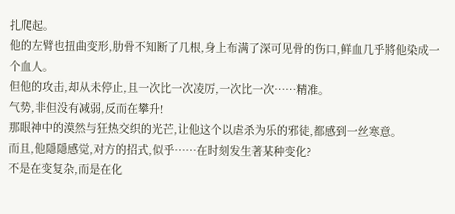扎爬起。
他的左臂也扭曲变形,肋骨不知断了几根,身上布满了深可见骨的伤口,鲜血几乎將他染成一个血人。
但他的攻击,却从未停止,且一次比一次凌厉,一次比一次……精准。
气势,非但没有减弱,反而在攀升!
那眼神中的漠然与狂热交织的光芒,让他这个以虐杀为乐的邪徒,都感到一丝寒意。
而且,他隱隱感觉,对方的招式,似乎……在时刻发生著某种变化?
不是在变复杂,而是在化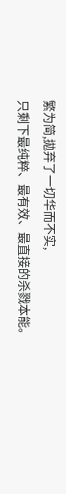繁为简,拋弃了一切华而不实,
只剩下最纯粹、最有效、最直接的杀戮本能。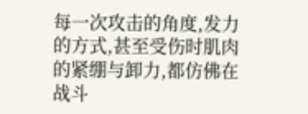每一次攻击的角度,发力的方式,甚至受伤时肌肉的紧绷与卸力,都仿佛在战斗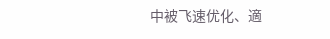中被飞速优化、適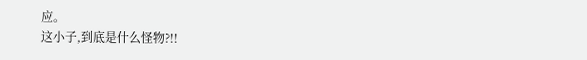应。
这小子,到底是什么怪物?!!